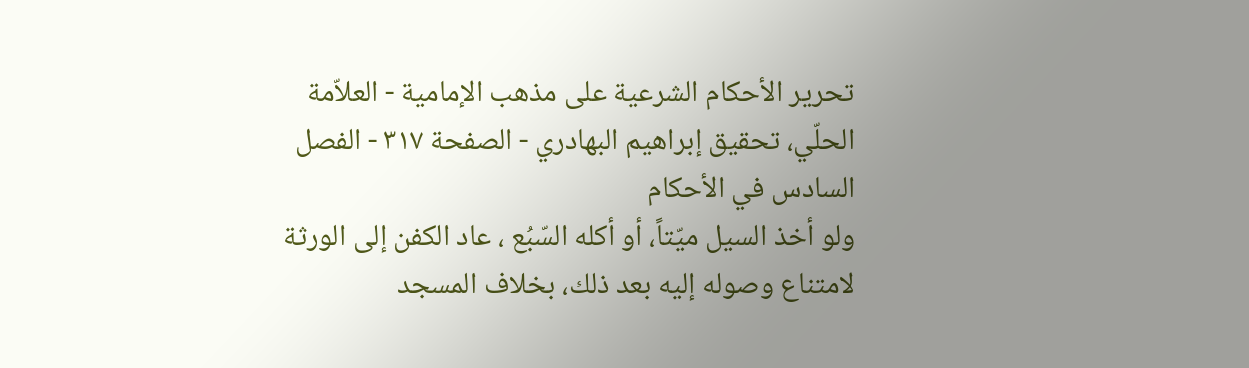تحرير الأحكام الشرعية على مذهب الإمامية - العلاّمة الحلّي، تحقيق إبراهيم البهادري - الصفحة ٣١٧ - الفصل السادس في الأحكام
ولو أخذ السيل ميّتاً، أو أكله السّبُع ، عاد الكفن إلى الورثة لامتناع وصوله إليه بعد ذلك، بخلاف المسجد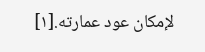لإمكان عود عمارته.[١]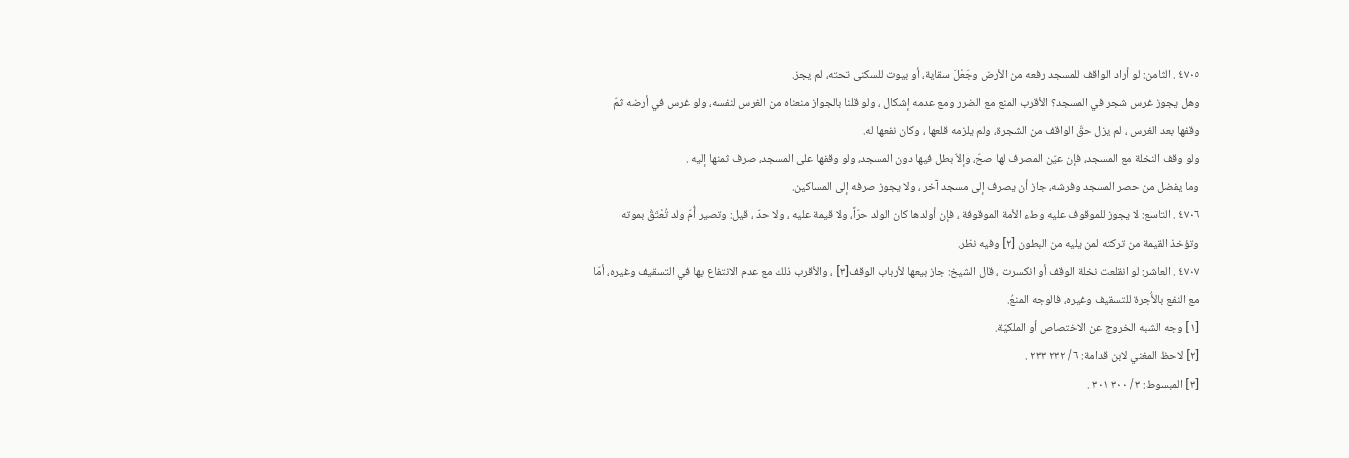٤٧٠٥ . الثامن: لو أراد الواقف للمسجد رفعه من الأرض وجَعْلَ سقاية، أو بيوت للسكنى تحته، لم يجز.
وهل يجوز غرس شجر في المسجد؟ الأقرب المنع مع الضرر ومع عدمه إشكال ، ولو قلنا بالجواز منعناه من الغرس لنفسه، ولو غرس في أرضه ثمّ وقفها بعد الغرس ، لم يزل حقّ الواقف من الشجرة، ولم يلزمه قلعها ، وكان نفعها له.
ولو وقف النخلة مع المسجد، فإن عيّن المصرف لها صحّ، وإلاّ بطل فيها دون المسجد، ولو وقفها على المسجد، صرف ثمنها إليه .
وما يفضل من حصر المسجد وفرشه، جاز أن يصرف إلى مسجد آخر ، ولا يجوز صرفه إلى المساكين.
٤٧٠٦ . التاسع: لا يجوز للموقوف عليه وطء الأمة الموقوفة ، فإن أولدها كان الولد حرّاً، ولا قيمة عليه ، ولا حدّ ، قيل: وتصير أُمّ ولد تُعْتَقُ بموته وتؤخذ القيمة من تركته لمن يليه من البطون [٢] وفيه نظر.
٤٧٠٧ . العاشر: لو انقلعت نخلة الوقف أو انكسرت ، قال الشيخ: جاز بيعها لأرباب الوقف[٣] ، والأقرب ذلك مع عدم الانتفاع بها في التسقيف وغيره، أمّا مع النفع بالأُجرة للتسقيف وغيره، فالوجه المنعُ.
[١] وجه الشبه الخروج عن الاختصاص أو الملكيّة.
[٢] لاحظ المغني لابن قدامة: ٦ / ٢٣٢ ٢٣٣ .
[٣] المبسوط: ٣ / ٣٠٠ ٣٠١ .